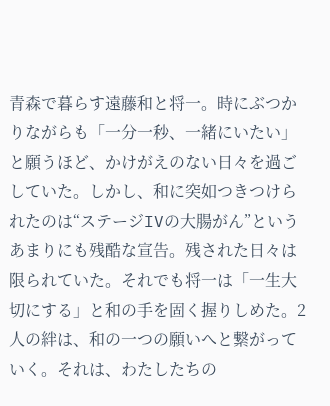青森で暮らす遠藤和と将一。時にぶつかりながらも「一分一秒、一緒にいたい」と願うほど、かけがえのない日々を過ごしていた。しかし、和に突如つきつけられたのは“ステージIVの大腸がん”というあまりにも残酷な宣告。残された日々は限られていた。それでも将一は「一生大切にする」と和の手を固く握りしめた。2人の絆は、和の一つの願いへと繋がっていく。それは、わたしたちの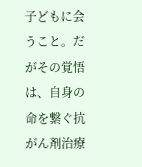子どもに会うこと。だがその覚悟は、自身の命を繋ぐ抗がん剤治療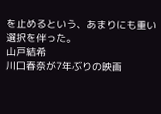を止めるという、あまりにも重い選択を伴った。
山戸結希
川口春奈が7年ぶりの映画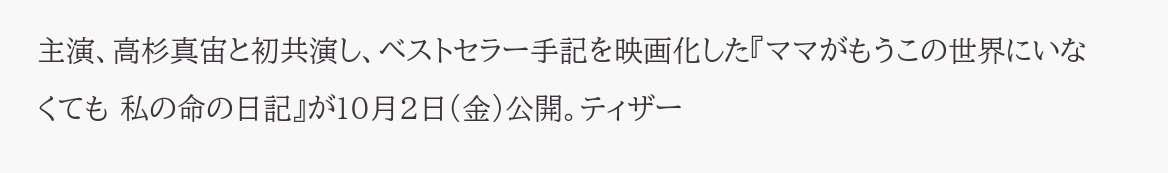主演、高杉真宙と初共演し、ベストセラー手記を映画化した『ママがもうこの世界にいなくても 私の命の日記』が10月2日(金)公開。ティザー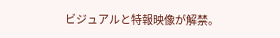ビジュアルと特報映像が解禁。